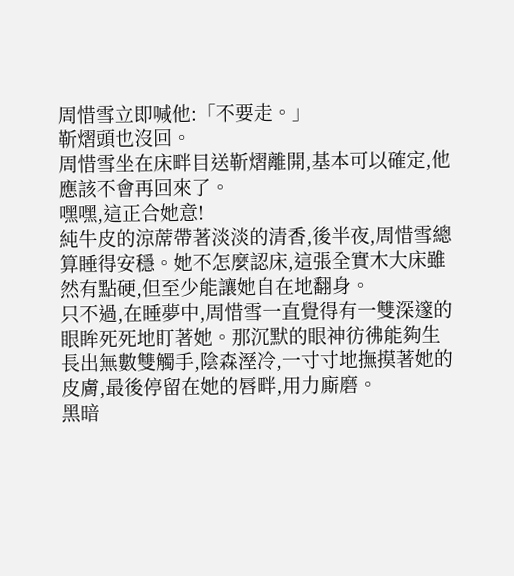周惜雪立即喊他:「不要走。」
靳熠頭也沒回。
周惜雪坐在床畔目送靳熠離開,基本可以確定,他應該不會再回來了。
嘿嘿,這正合她意!
純牛皮的涼蓆帶著淡淡的清香,後半夜,周惜雪總算睡得安穩。她不怎麼認床,這張全實木大床雖然有點硬,但至少能讓她自在地翻身。
只不過,在睡夢中,周惜雪一直覺得有一雙深邃的眼眸死死地盯著她。那沉默的眼神彷彿能夠生長出無數雙觸手,陰森溼冷,一寸寸地撫摸著她的皮膚,最後停留在她的唇畔,用力廝磨。
黑暗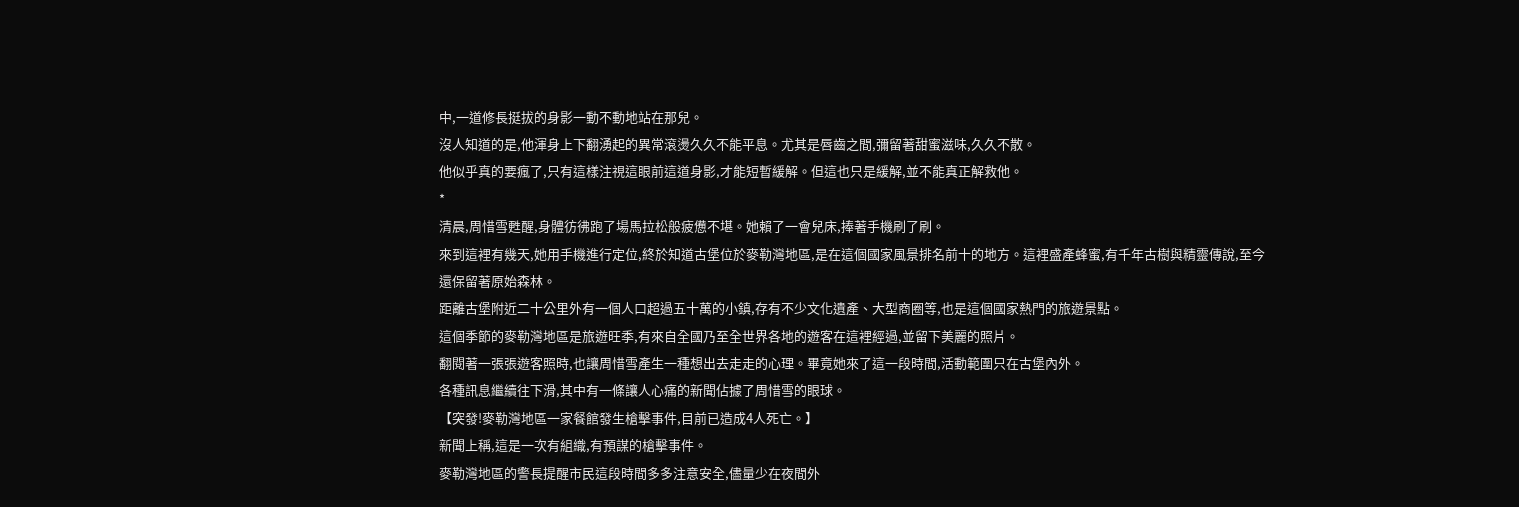中,一道修長挺拔的身影一動不動地站在那兒。
沒人知道的是,他渾身上下翻湧起的異常滾燙久久不能平息。尤其是唇齒之間,彌留著甜蜜滋味,久久不散。
他似乎真的要瘋了,只有這樣注視這眼前這道身影,才能短暫緩解。但這也只是緩解,並不能真正解救他。
*
清晨,周惜雪甦醒,身體彷彿跑了場馬拉松般疲憊不堪。她賴了一會兒床,捧著手機刷了刷。
來到這裡有幾天,她用手機進行定位,終於知道古堡位於麥勒灣地區,是在這個國家風景排名前十的地方。這裡盛產蜂蜜,有千年古樹與精靈傳說,至今還保留著原始森林。
距離古堡附近二十公里外有一個人口超過五十萬的小鎮,存有不少文化遺產、大型商圈等,也是這個國家熱門的旅遊景點。
這個季節的麥勒灣地區是旅遊旺季,有來自全國乃至全世界各地的遊客在這裡經過,並留下美麗的照片。
翻閱著一張張遊客照時,也讓周惜雪產生一種想出去走走的心理。畢竟她來了這一段時間,活動範圍只在古堡內外。
各種訊息繼續往下滑,其中有一條讓人心痛的新聞佔據了周惜雪的眼球。
【突發!麥勒灣地區一家餐館發生槍擊事件,目前已造成4人死亡。】
新聞上稱,這是一次有組織,有預謀的槍擊事件。
麥勒灣地區的警長提醒市民這段時間多多注意安全,儘量少在夜間外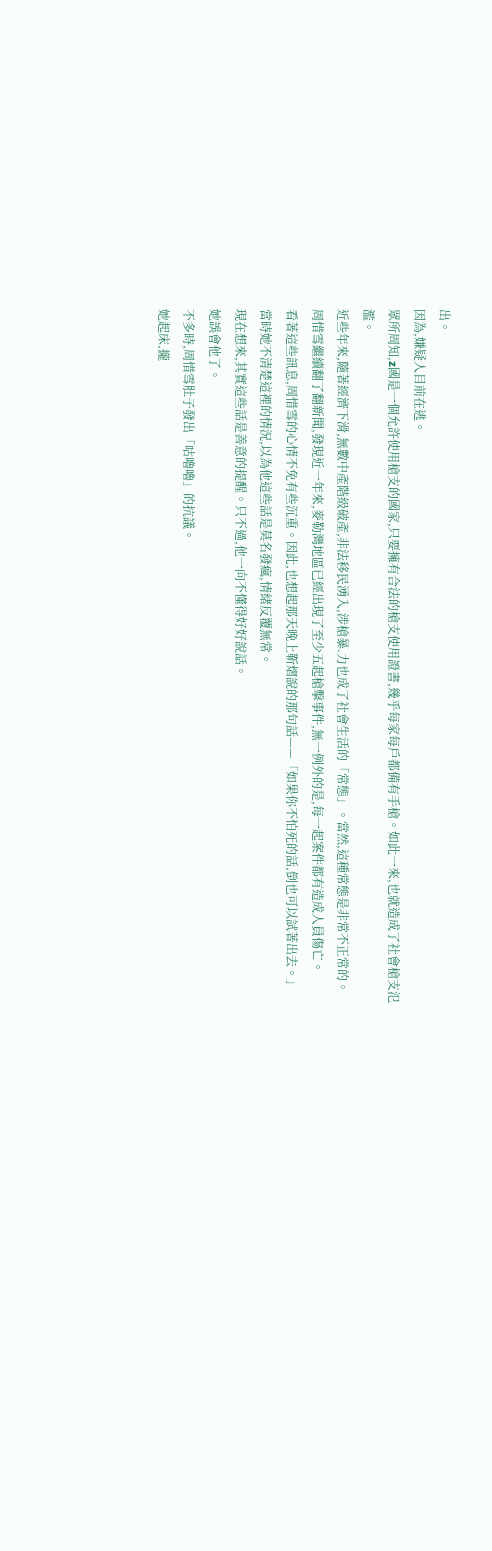出。
因為,嫌疑人目前在逃。
眾所周知,z國是一個允許使用槍支的國家,只要擁有合法的槍支使用證書,幾乎每家每戶都備有手槍。如此一來,也就造成了社會槍支氾濫。
近些年來,隨著經濟下滑,無數中產階級破產,非法移民湧入,涉槍暴.力也成了社會生活的「常態」。當然,這種常態是非常不正常的。
周惜雪繼續翻了翻新聞,發現近一年來,麥勒灣地區已經出現了至少五起槍擊事件,無一例外的是,每一起案件都有造成人員傷亡。
看著這些訊息,周惜雪的心情不免有些沉重。因此,也想起那天晚上靳熠說的那句話——「如果你不怕死的話,倒也可以試著出去。」
當時她不清楚這裡的情況,以為他這些話是莫名發瘋,情緒反覆無常。
現在想來,其實這些話是善意的提醒。只不過,他一向不懂得好好說話。
她誤會他了。
不多時,周惜雪肚子發出「咕嚕嚕」的抗議。
她起床,攏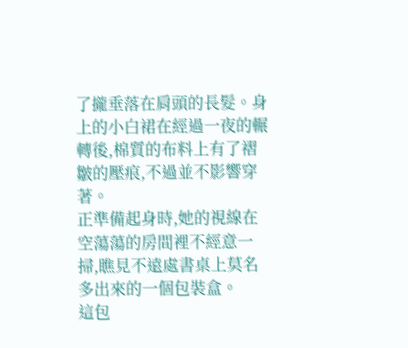了攏垂落在肩頭的長髮。身上的小白裙在經過一夜的輾轉後,棉質的布料上有了褶皺的壓痕,不過並不影響穿著。
正準備起身時,她的視線在空蕩蕩的房間裡不經意一掃,瞧見不遠處書桌上莫名多出來的一個包裝盒。
這包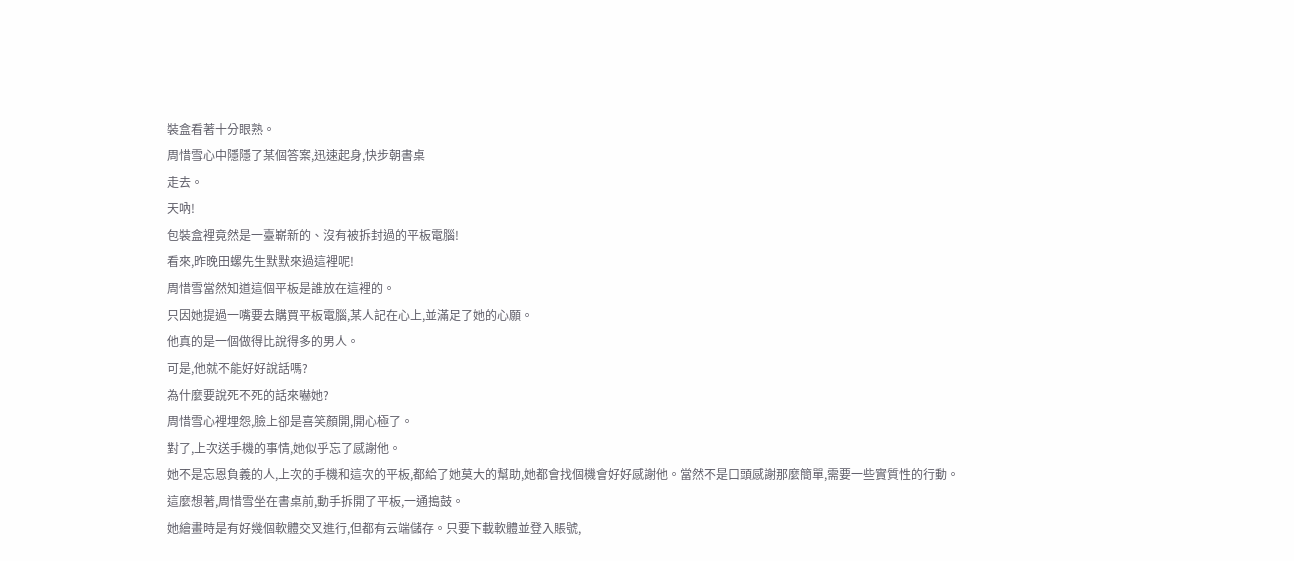裝盒看著十分眼熟。
周惜雪心中隱隱了某個答案,迅速起身,快步朝書桌
走去。
天吶!
包裝盒裡竟然是一臺嶄新的、沒有被拆封過的平板電腦!
看來,昨晚田螺先生默默來過這裡呢!
周惜雪當然知道這個平板是誰放在這裡的。
只因她提過一嘴要去購買平板電腦,某人記在心上,並滿足了她的心願。
他真的是一個做得比說得多的男人。
可是,他就不能好好說話嗎?
為什麼要說死不死的話來嚇她?
周惜雪心裡埋怨,臉上卻是喜笑顏開,開心極了。
對了,上次送手機的事情,她似乎忘了感謝他。
她不是忘恩負義的人,上次的手機和這次的平板,都給了她莫大的幫助,她都會找個機會好好感謝他。當然不是口頭感謝那麼簡單,需要一些實質性的行動。
這麼想著,周惜雪坐在書桌前,動手拆開了平板,一通搗鼓。
她繪畫時是有好幾個軟體交叉進行,但都有云端儲存。只要下載軟體並登入賬號,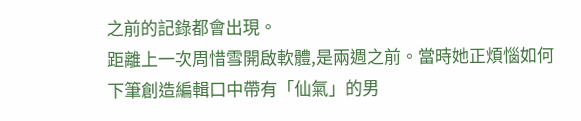之前的記錄都會出現。
距離上一次周惜雪開啟軟體,是兩週之前。當時她正煩惱如何下筆創造編輯口中帶有「仙氣」的男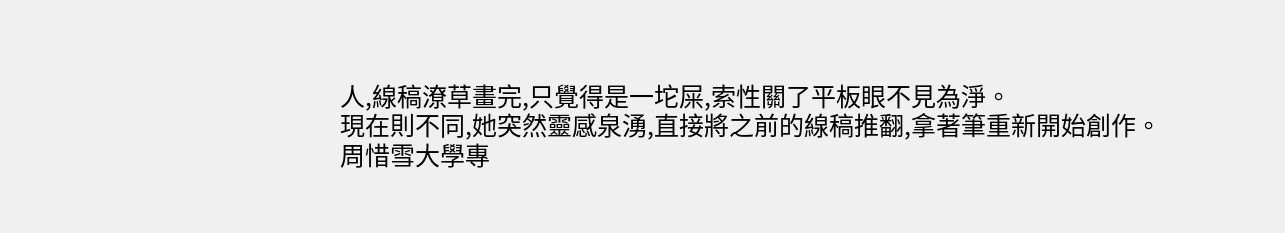人,線稿潦草畫完,只覺得是一坨屎,索性關了平板眼不見為淨。
現在則不同,她突然靈感泉湧,直接將之前的線稿推翻,拿著筆重新開始創作。
周惜雪大學專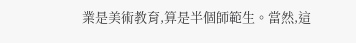業是美術教育,算是半個師範生。當然,這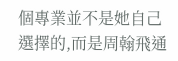個專業並不是她自己選擇的,而是周翰飛通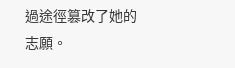過途徑篡改了她的志願。